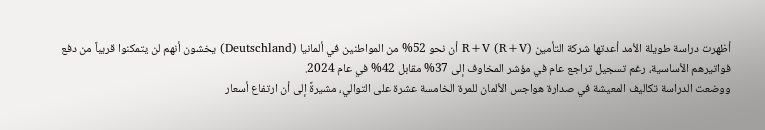أظهرت دراسة طويلة الأمد أعدتها شركة التأمين R+V (R+V) أن نحو 52% من المواطنين في ألمانيا (Deutschland) يخشون أنهم لن يتمكنوا قريباً من دفع فواتيرهم الأساسية، رغم تسجيل تراجع عام في مؤشر المخاوف إلى 37% مقابل 42% في عام 2024.
ووضعت الدراسة تكاليف المعيشة في صدارة هواجس الألمان للمرة الخامسة عشرة على التوالي، مشيرةً إلى أن ارتفاع أسعار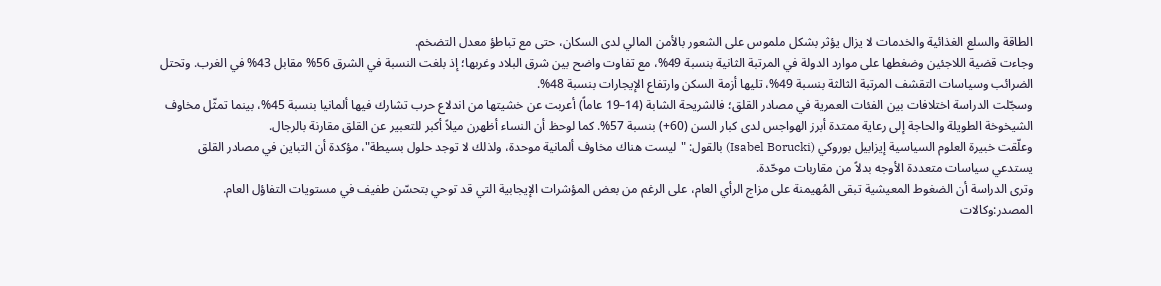الطاقة والسلع الغذائية والخدمات لا يزال يؤثر بشكل ملموس على الشعور بالأمن المالي لدى السكان، حتى مع تباطؤ معدل التضخم.
وجاءت قضية اللاجئين وضغطها على موارد الدولة في المرتبة الثانية بنسبة 49%، مع تفاوت واضح بين شرق البلاد وغربها؛ إذ بلغت النسبة في الشرق 56% مقابل 43% في الغرب. وتحتل الضرائب وسياسات التقشف المرتبة الثالثة بنسبة 49%، تليها أزمة السكن وارتفاع الإيجارات بنسبة 48%.
وسجّلت الدراسة اختلافات بين الفئات العمرية في مصادر القلق؛ فالشريحة الشابة (14–19 عاماً) أعربت عن خشيتها من اندلاع حرب تشارك فيها ألمانيا بنسبة 45%، بينما تمثّل مخاوف الشيخوخة الطويلة والحاجة إلى رعاية ممتدة أبرز الهواجس لدى كبار السن (60+) بنسبة 57%. كما لوحظ أن النساء أظهرن ميلاً أكبر للتعبير عن القلق مقارنة بالرجال.
وعلّقت خبيرة العلوم السياسية إيزابيل بوروكي (Isabel Borucki) بالقول: "ليست هناك مخاوف ألمانية موحدة، ولذلك لا توجد حلول بسيطة"، مؤكدة أن التباين في مصادر القلق يستدعي سياسات متعددة الأوجه بدلاً من مقاربات موحّدة.
وترى الدراسة أن الضغوط المعيشية تبقى المُهيمنة على مزاج الرأي العام، على الرغم من بعض المؤشرات الإيجابية التي قد توحي بتحسّن طفيف في مستويات التفاؤل العام.
المصدر:وكالات